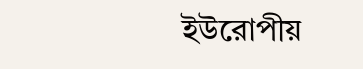ইউরোপীয়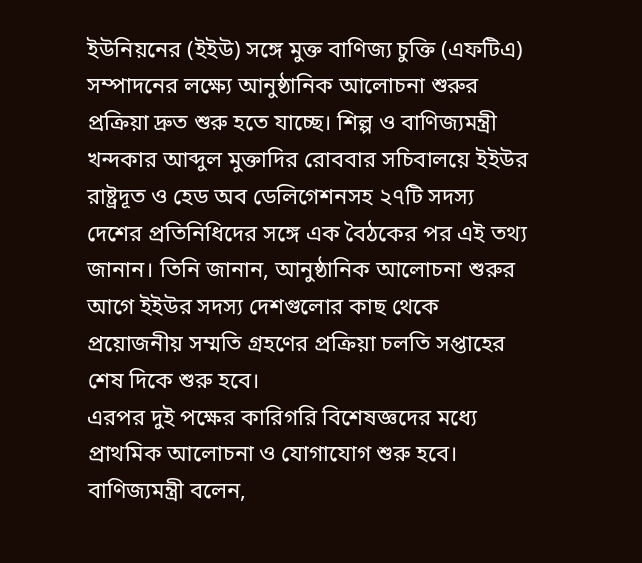ইউনিয়নের (ইইউ) সঙ্গে মুক্ত বাণিজ্য চুক্তি (এফটিএ) সম্পাদনের লক্ষ্যে আনুষ্ঠানিক আলোচনা শুরুর প্রক্রিয়া দ্রুত শুরু হতে যাচ্ছে। শিল্প ও বাণিজ্যমন্ত্রী খন্দকার আব্দুল মুক্তাদির রোববার সচিবালয়ে ইইউর রাষ্ট্রদূত ও হেড অব ডেলিগেশনসহ ২৭টি সদস্য দেশের প্রতিনিধিদের সঙ্গে এক বৈঠকের পর এই তথ্য জানান। তিনি জানান, আনুষ্ঠানিক আলোচনা শুরুর আগে ইইউর সদস্য দেশগুলোর কাছ থেকে প্রয়োজনীয় সম্মতি গ্রহণের প্রক্রিয়া চলতি সপ্তাহের শেষ দিকে শুরু হবে।
এরপর দুই পক্ষের কারিগরি বিশেষজ্ঞদের মধ্যে প্রাথমিক আলোচনা ও যোগাযোগ শুরু হবে। বাণিজ্যমন্ত্রী বলেন,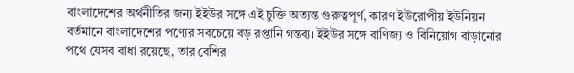বাংলাদেশের অর্থনীতির জন্য ইইউর সঙ্গে এই চুক্তি অত্যন্ত গুরুত্বপূর্ণ, কারণ ইউরোপীয় ইউনিয়ন বর্তমানে বাংলাদেশের পণ্যের সবচেয়ে বড় রপ্তানি গন্তব্য। ইইউর সঙ্গে বাণিজ্য ও বিনিয়োগ বাড়ানোর পথে যেসব বাধা রয়েছে, তার বেশির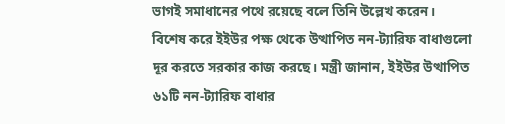ভাগই সমাধানের পথে রয়েছে বলে তিনি উল্লেখ করেন।
বিশেষ করে ইইউর পক্ষ থেকে উত্থাপিত নন-ট্যারিফ বাধাগুলো দূর করতে সরকার কাজ করছে। মন্ত্রী জানান, ইইউর উত্থাপিত ৬১টি নন-ট্যারিফ বাধার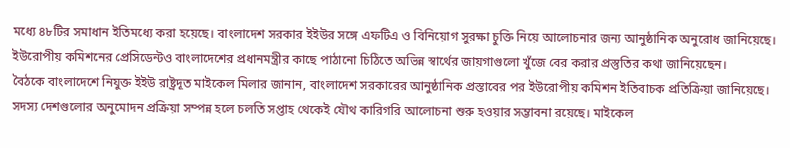মধ্যে ৪৮টির সমাধান ইতিমধ্যে করা হয়েছে। বাংলাদেশ সরকার ইইউর সঙ্গে এফটিএ ও বিনিয়োগ সুরক্ষা চুক্তি নিয়ে আলোচনার জন্য আনুষ্ঠানিক অনুরোধ জানিয়েছে। ইউরোপীয় কমিশনের প্রেসিডেন্টও বাংলাদেশের প্রধানমন্ত্রীর কাছে পাঠানো চিঠিতে অভিন্ন স্বার্থের জায়গাগুলো খুঁজে বের করার প্রস্তুতির কথা জানিয়েছেন।
বৈঠকে বাংলাদেশে নিযুক্ত ইইউ রাষ্ট্রদূত মাইকেল মিলার জানান, বাংলাদেশ সরকারের আনুষ্ঠানিক প্রস্তাবের পর ইউরোপীয় কমিশন ইতিবাচক প্রতিক্রিয়া জানিয়েছে। সদস্য দেশগুলোর অনুমোদন প্রক্রিয়া সম্পন্ন হলে চলতি সপ্তাহ থেকেই যৌথ কারিগরি আলোচনা শুরু হওয়ার সম্ভাবনা রয়েছে। মাইকেল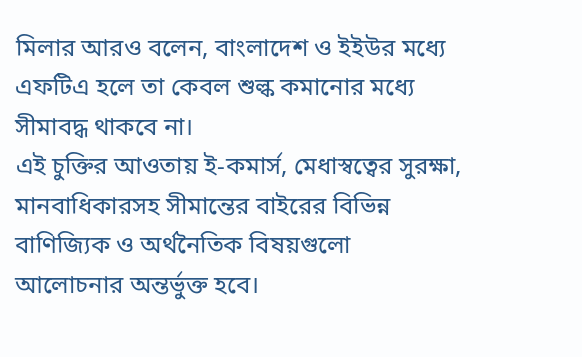মিলার আরও বলেন, বাংলাদেশ ও ইইউর মধ্যে এফটিএ হলে তা কেবল শুল্ক কমানোর মধ্যে সীমাবদ্ধ থাকবে না।
এই চুক্তির আওতায় ই-কমার্স, মেধাস্বত্বের সুরক্ষা, মানবাধিকারসহ সীমান্তের বাইরের বিভিন্ন বাণিজ্যিক ও অর্থনৈতিক বিষয়গুলো আলোচনার অন্তর্ভুক্ত হবে।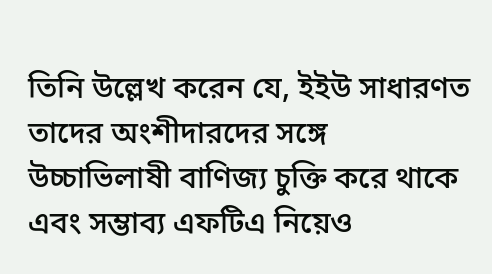তিনি উল্লেখ করেন যে, ইইউ সাধারণত তাদের অংশীদারদের সঙ্গে উচ্চাভিলাষী বাণিজ্য চুক্তি করে থাকে এবং সম্ভাব্য এফটিএ নিয়েও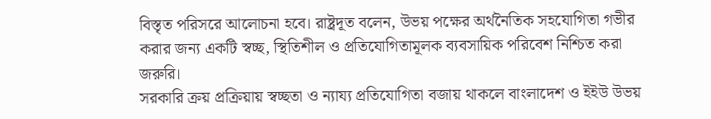বিস্তৃত পরিসরে আলোচনা হবে। রাষ্ট্রদূত বলেন, উভয় পক্ষের অর্থনৈতিক সহযোগিতা গভীর করার জন্য একটি স্বচ্ছ, স্থিতিশীল ও প্রতিযোগিতামূলক ব্যবসায়িক পরিবেশ নিশ্চিত করা জরুরি।
সরকারি ক্রয় প্রক্রিয়ায় স্বচ্ছতা ও ন্যায্য প্রতিযোগিতা বজায় থাকলে বাংলাদেশ ও ইইউ উভয়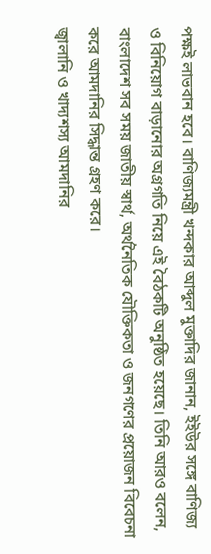পক্ষই লাভবান হবে। বাণিজ্যমন্ত্রী খন্দকার আব্দুল মুক্তাদির জানান, ইইউর সঙ্গে বাণিজ্য ও বিনিয়োগ বাড়ানোর অগ্রগতি নিয়ে এই বৈঠকটি অনুষ্ঠিত হয়েছে। তিনি আরও বলেন, বাংলাদেশ সব সময় জাতীয় স্বার্থ, অর্থনৈতিক যৌক্তিকতা ও জনগণের প্রয়োজন বিবেচনা করে আমদানির সিদ্ধান্ত গ্রহণ করে।
জ্বালানি ও খাদ্যশস্য আমদানির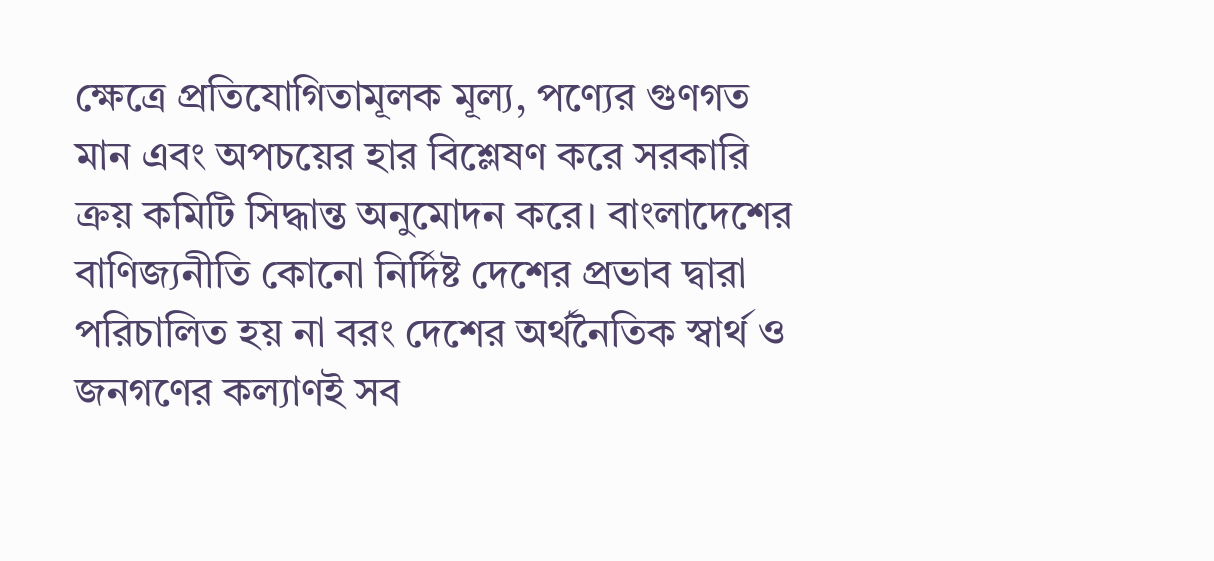ক্ষেত্রে প্রতিযোগিতামূলক মূল্য, পণ্যের গুণগত মান এবং অপচয়ের হার বিশ্লেষণ করে সরকারি ক্রয় কমিটি সিদ্ধান্ত অনুমোদন করে। বাংলাদেশের বাণিজ্যনীতি কোনো নির্দিষ্ট দেশের প্রভাব দ্বারা পরিচালিত হয় না বরং দেশের অর্থনৈতিক স্বার্থ ও জনগণের কল্যাণই সব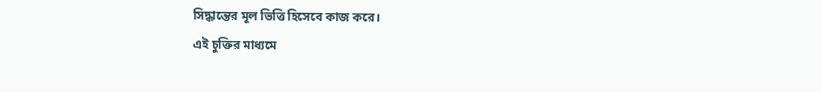সিদ্ধান্তের মূল ভিত্তি হিসেবে কাজ করে।
এই চুক্তির মাধ্যমে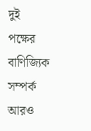দুই পক্ষের বাণিজ্যিক সম্পর্ক আরও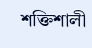শক্তিশালী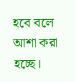হবে বলে আশা করা হচ্ছে।